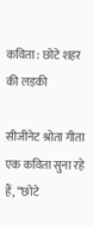कविता : छोटे शहर की लड़की

सीजीनेट श्रोता गीता एक कविता सुना रहे हैं, “छोटे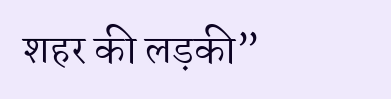शहर की लड़की”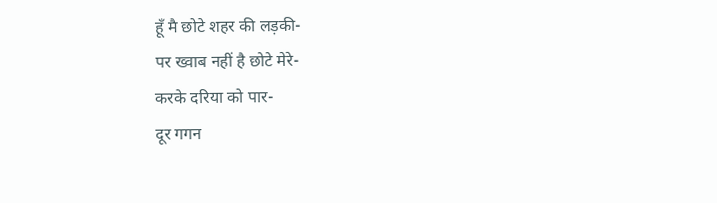हूँ मै छोटे शहर की लड़की-
पर ख्वाब नहीं है छोटे मेरे-
करके दरिया को पार-
दूर गगन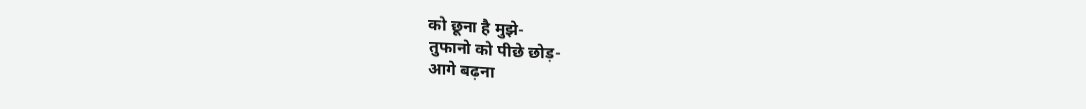को छूना है मुझे-
तुफानो को पीछे छोड़-
आगे बढ़ना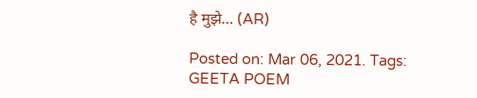है मुझे... (AR)

Posted on: Mar 06, 2021. Tags: GEETA POEM